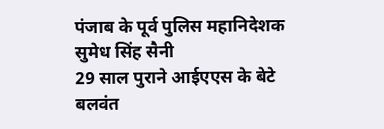पंजाब के पूर्व पुलिस महानिदेशक सुमेध सिंह सैनी
29 साल पुराने आईएएस के बेटे बलवंत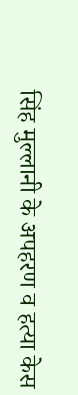सिंह मुल्लानी के अपहरण व हत्या केस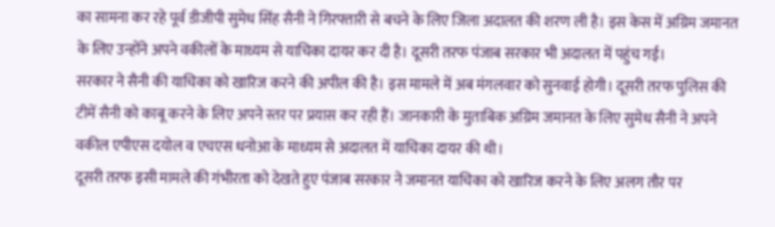का सामना कर रहे पूर्व डीजीपी सुमेध सिंह सैनी ने गिरफ्तारी से बचने के लिए जिला अदालत की शरण ली है। इस केस में अग्रिम जमानत के लिए उन्होंने अपने वकीलों के माध्यम से याचिका दायर कर दी है। दूसरी तरफ पंजाब सरकार भी अदालत में पहुंच गई।
सरकार ने सैनी की याचिका को खारिज करने की अपील की है। इस मामले में अब मंगलवार को सुनवाई होगी। दूसरी तरफ पुलिस की टीमें सैनी को काबू करने के लिए अपने स्तर पर प्रयास कर रही हैं। जानकारी के मुताबिक अग्रिम जमानत के लिए सुमेध सैनी ने अपने वकील एपीएस दयोल व एचएस धनोआ के माध्यम से अदालत में याचिका दायर की थी।
दूसरी तरफ इसी मामले की गंभीरता को देखते हुए पंजाब सरकार ने जमानत याचिका को खारिज करने के लिए अलग तौर पर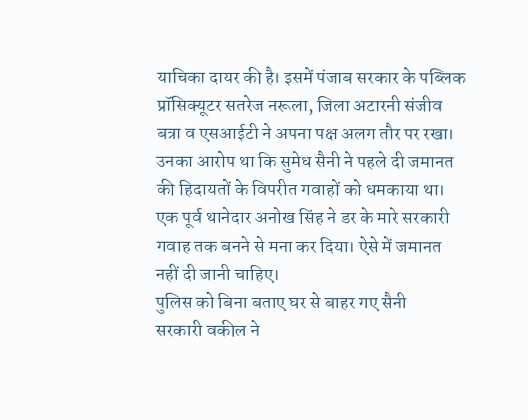याचिका दायर की है। इसमें पंजाब सरकार के पब्लिक प्रॉसिक्यूटर सतरेज नरूला, जिला अटारनी संजीव बत्रा व एसआईटी ने अपना पक्ष अलग तौर पर रखा। उनका आरोप था कि सुमेध सैनी ने पहले दी जमानत की हिदायतों के विपरीत गवाहों को धमकाया था। एक पूर्व थानेदार अनोख सिंह ने डर के मारे सरकारी गवाह तक बनने से मना कर दिया। ऐसे में जमानत नहीं दी जानी चाहिए।
पुलिस को बिना बताए घर से बाहर गए सैनी
सरकारी वकील ने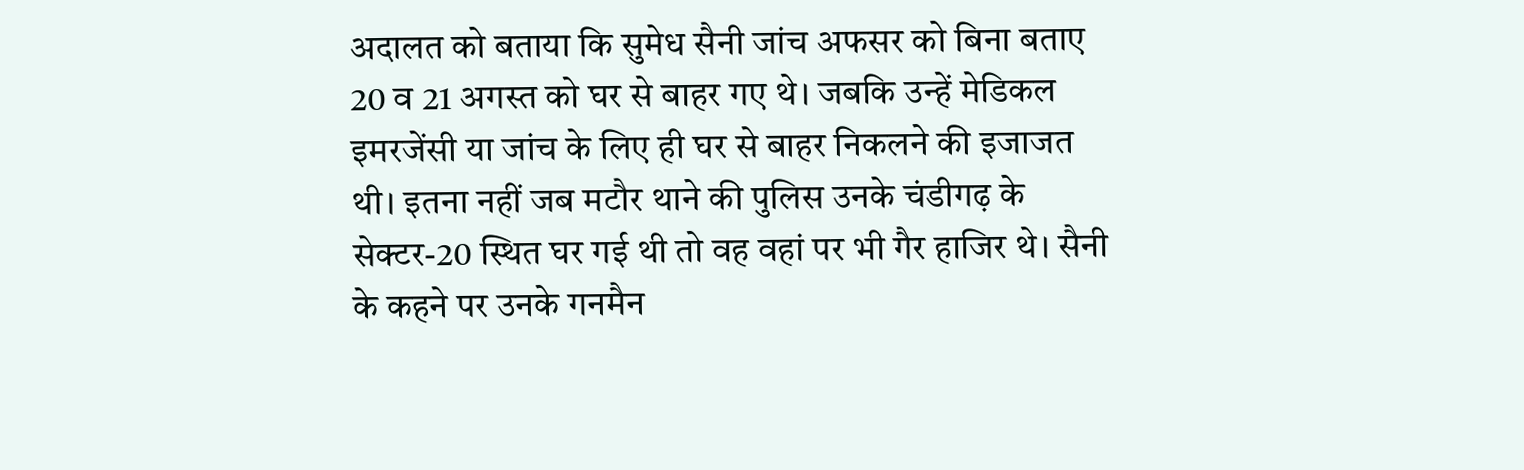अदालत को बताया कि सुमेध सैनी जांच अफसर को बिना बताए 20 व 21 अगस्त को घर से बाहर गए थे। जबकि उन्हें मेडिकल इमरजेंसी या जांच के लिए ही घर से बाहर निकलने की इजाजत थी। इतना नहीं जब मटौर थाने की पुलिस उनके चंडीगढ़ के सेक्टर-20 स्थित घर गई थी तो वह वहां पर भी गैर हाजिर थे। सैनी के कहने पर उनके गनमैन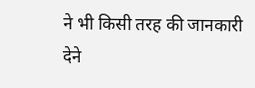ने भी किसी तरह की जानकारी देने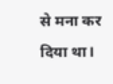से मना कर दिया था।